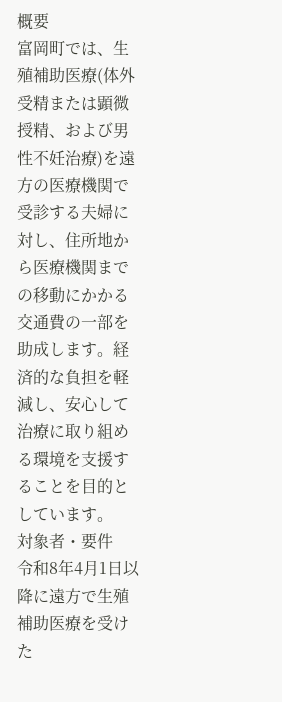概要
富岡町では、生殖補助医療(体外受精または顕微授精、および男性不妊治療)を遠方の医療機関で受診する夫婦に対し、住所地から医療機関までの移動にかかる交通費の一部を助成します。経済的な負担を軽減し、安心して治療に取り組める環境を支援することを目的としています。
対象者・要件
令和8年4月1日以降に遠方で生殖補助医療を受けた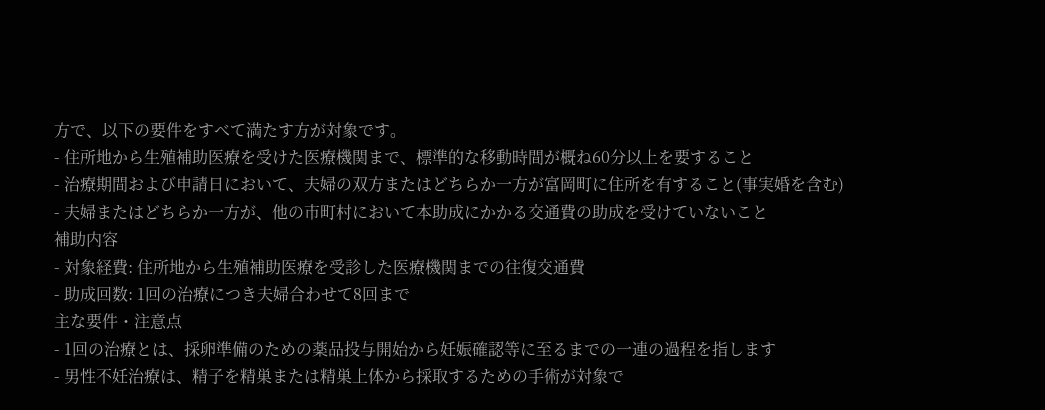方で、以下の要件をすべて満たす方が対象です。
- 住所地から生殖補助医療を受けた医療機関まで、標準的な移動時間が概ね60分以上を要すること
- 治療期間および申請日において、夫婦の双方またはどちらか一方が富岡町に住所を有すること(事実婚を含む)
- 夫婦またはどちらか一方が、他の市町村において本助成にかかる交通費の助成を受けていないこと
補助内容
- 対象経費: 住所地から生殖補助医療を受診した医療機関までの往復交通費
- 助成回数: 1回の治療につき夫婦合わせて8回まで
主な要件・注意点
- 1回の治療とは、採卵準備のための薬品投与開始から妊娠確認等に至るまでの一連の過程を指します
- 男性不妊治療は、精子を精巣または精巣上体から採取するための手術が対象で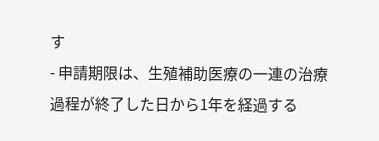す
- 申請期限は、生殖補助医療の一連の治療過程が終了した日から1年を経過する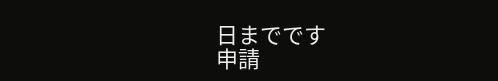日までです
申請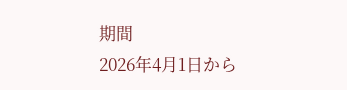期間
2026年4月1日から